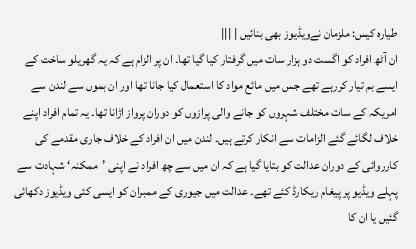طیارہ کیس: ملزمان نےویڈیوز بھی بنائیں | |||
ان آٹھ افراد کو اگست دو ہزار سات میں گرفتار کیا گیا تھا۔ ان پر الزام ہے کہ یہ گھریلو ساخت کے ایسے بم تیار کررہے تھے جس میں مائع مواد کا استعمال کیا جانا تھا اور ان بموں سے لندن سے امریکہ کے سات مختلف شہروں کو جانے والی پرازوں کو دوران پرواز اڑانا تھا۔ یہ تمام افراد اپنے خلاف لگائے گئے الزامات سے انکار کرتے ہیں۔ لندن میں ان افراد کے خلاف جاری مقدمے کی کارروائی کے دوران عدالت کو بتایا گیا ہے کہ ان میں سے چھ افراد نے اپنی ’ممکنہ‘ شہادت سے پہلے ویڈیو پر پیغام ریکارڈ کئے تھے۔ عدالت میں جیوری کے ممبران کو ایسی کئی ویڈیوز دکھائی گئیں یا ان کا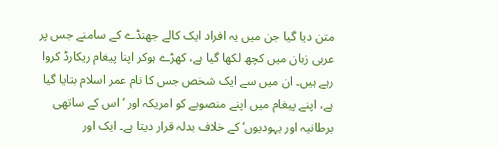متن دیا گیا جن میں یہ افراد ایک کالے جھنڈے کے سامنے جس پر عربی زبان میں کچھ لکھا گیا ہے، کھڑے ہوکر اپنا پیغام ریکارڈ کروا رہے ہیں۔ ان میں سے ایک شخص جس کا نام عمر اسلام بتایا گیا ہے، اپنے پیغام میں اپنے منصوبے کو امریکہ اور ’اس کے ساتھی برطانیہ اور یہودیوں‘ کے خلاف بدلہ قرار دیتا ہے۔ ایک اور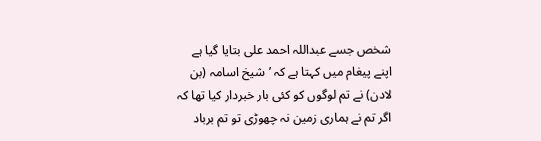شخص جسے عبداللہ احمد علی بتایا گیا ہے اپنے پیغام میں کہتا ہے کہ ’شیخ اسامہ (بن لادن) نے تم لوگوں کو کئی بار خبردار کیا تھا کہ اگر تم نے ہماری زمین نہ چھوڑی تو تم برباد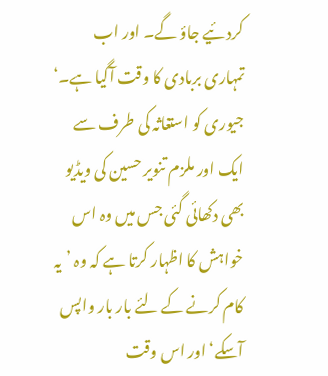کرد ئیے جاؤ گے۔ اور اب تمہاری بربادی کا وقت آگیا ہے۔‘ جیوری کو استغاثہ کی طرف سے ایک اور ملزم تنویر حسین کی ویڈیو بھی دکھائی گئی جس میں وہ اس خواہش کا اظہار کرتا ہے کہ وہ ’یہ کام کرنے کے لئے بار بار واپس آسکے‘ اور اس وقت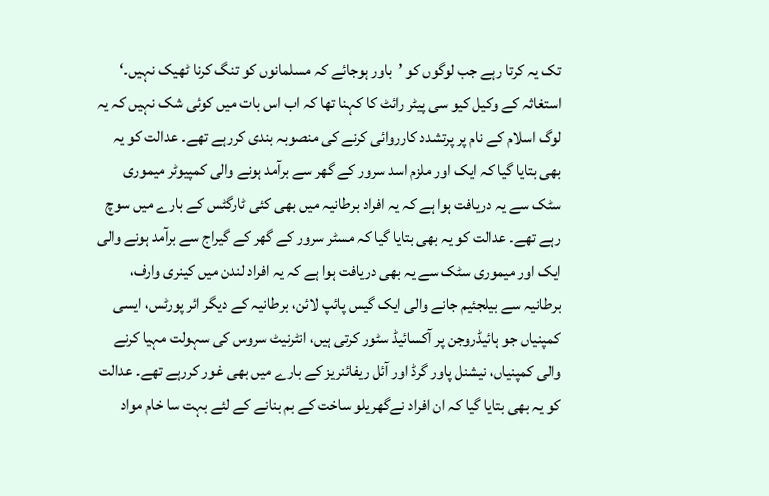تک یہ کرتا رہے جب لوگوں کو ’باور ہوجائے کہ مسلمانوں کو تنگ کرنا ٹھیک نہیں۔‘ استغاثہ کے وکیل کیو سی پیٹر رائٹ کا کہنا تھا کہ اب اس بات میں کوئی شک نہیں کہ یہ لوگ اسلام کے نام پر پرتشدد کارروائی کرنے کی منصوبہ بندی کررہے تھے۔ عدالت کو یہ بھی بتایا گیا کہ ایک اور ملزم اسد سرور کے گھر سے برآمد ہونے والی کمپیوٹر میموری سٹک سے یہ دریافت ہوا ہے کہ یہ افراد برطانیہ میں بھی کئی ٹارگٹس کے بارے میں سوچ رہے تھے۔ عدالت کو یہ بھی بتایا گیا کہ مسٹر سرور کے گھر کے گیراج سے برآمد ہونے والی ایک اور میموری سٹک سے یہ بھی دریافت ہوا ہے کہ یہ افراد لندن میں کینری وارف، برطانیہ سے بیلجئیم جانے والی ایک گیس پائپ لائن، برطانیہ کے دیگر ائر پورٹس، ایسی کمپنیاں جو ہائیڈروجن پر آکسائیڈ سٹور کرتی ہیں، انٹرنیٹ سروس کی سہولت مہیا کرنے والی کمپنیاں، نیشنل پاور گرڈ اور آئل ریفائنریز کے بارے میں بھی غور کررہے تھے۔ عدالت کو یہ بھی بتایا گیا کہ ان افراد نےگھریلو ساخت کے بم بنانے کے لئے بہت سا خام مواد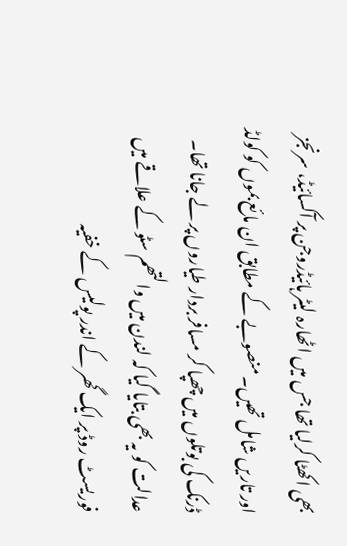بھی اکھٹا کرلیا تھا جس میں اٹھارہ لیٹر ہائیڈروجن پر آکسائیڈ، سرنجز اور تاریں شامل تھیں۔ منصوبے کے مطابق ان مائع بموں کو کولڈ ڈرنک کی بوتلوں میں چھپا کر مسافر بردار طیاروں پر لے جانا تھا۔ عدالت کو یہ بھی بتایا گیا کہ لندن میں والتھم سٹو کے علاقے میں فوریسٹ روڈ پر ایک گھر کے اندر پولیس کے خفیہ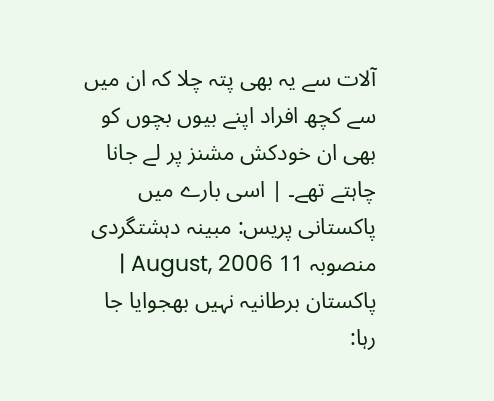آلات سے یہ بھی پتہ چلا کہ ان میں سے کچھ افراد اپنے بیوں بچوں کو بھی ان خودکش مشنز پر لے جانا چاہتے تھے۔ | اسی بارے میں پاکستانی پریس: مبینہ دہشتگردی منصوبہ 11 August, 2006 | پاکستان برطانیہ نہیں بھجوایا جا رہا: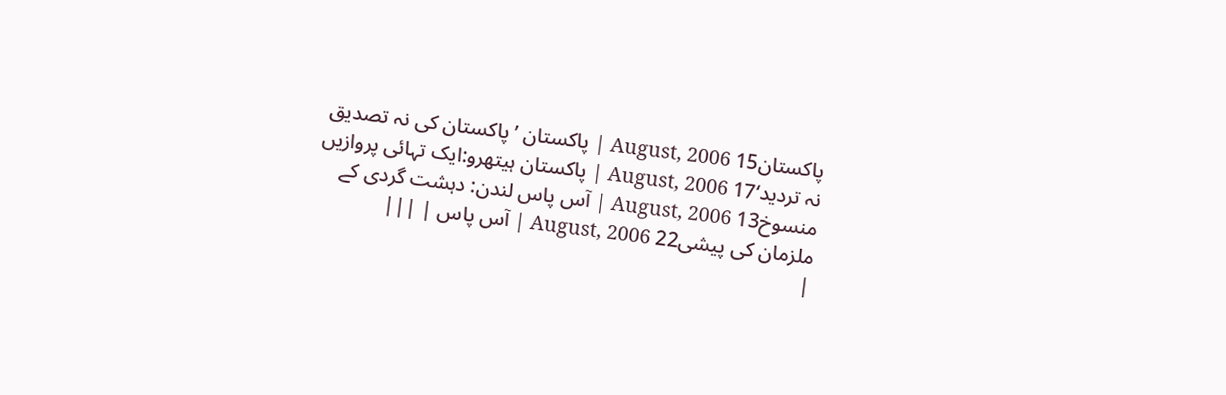پاکستان15 August, 2006 | پاکستان ’پاکستان کی نہ تصدیق نہ تردید‘17 August, 2006 | پاکستان ہیتھرو:ایک تہائی پروازیں منسوخ13 August, 2006 | آس پاس لندن: دہشت گردی کے ملزمان کی پیشی22 August, 2006 | آس پاس | |||
|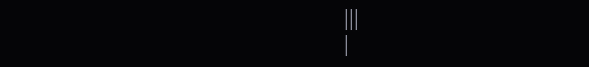|||
|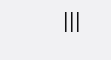|||